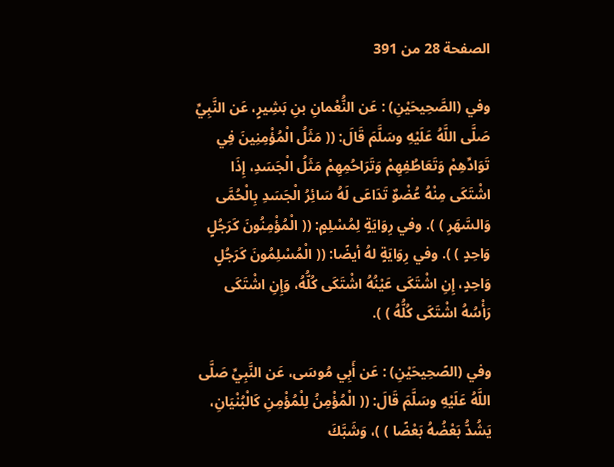الصفحة 28 من 391

وفي (الصَّحِيحَيْنِ) : عَن النُّعْمانِ بنِ بَشِيرٍ، عَن النَّبِيِّ صَلَّى اللَّهُ عَلَيْهِ وسَلَّمَ قَالَ: (( مَثَلُ الْمُؤْمِنِينَ فِي تَوَادِّهِمْ وَتَعَاطُفِهِمْ وَتَرَاحُمِهِمْ مَثَلُ الْجَسَدِ، إِذَا اشْتَكَى مِنْهُ عُضْوٌ تَدَاعَى لَهُ سَائِرُ الْجَسَدِ بِالْحُمَّى وَالسَّهَرِ ) ). وفي رِوَايَةٍ لِمُسْلِمٍ: (( الْمُؤْمِنُونَ كَرَجُلٍ وَاحِدٍ ) ). وفي رِوَايَةٍ لهُ أيضًا: (( الْمُسْلِمُونَ كَرَجُلٍ وَاحِدٍ، إِنِ اشْتَكَى عَيْنُهُ اشْتَكَى كُلُّهُ، وَإِنِ اشْتَكَى رَأْسُهُ اشْتَكَى كُلُّهُ ) ).

وفي (الصًحِيحَيْنِ) : عَن أَبِي مُوسَى، عَن النَّبِيِّ صَلَّى اللَّهُ عَلَيْهِ وسَلَّمَ قَالَ: (( الْمُؤْمِنُ لِلْمُؤْمِنِ كَالْبُنْيَانِ، يَشُدُّ بَعْضُهُ بَعْضًا ) )، وَشَبَّكَ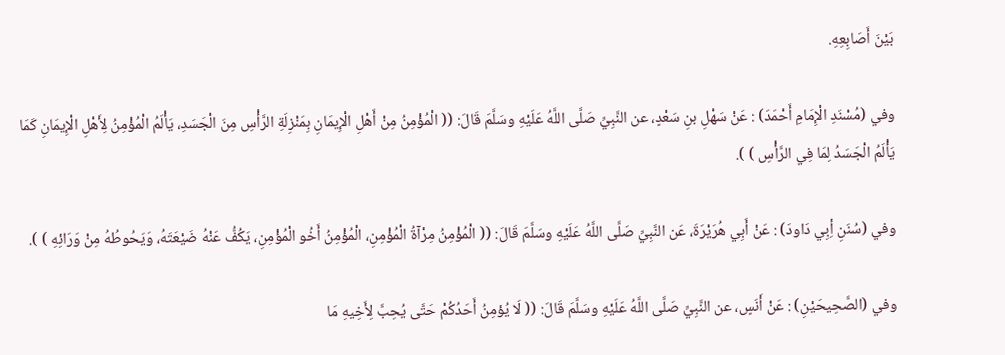بَيْنَ أَصَابِعِهِ.

وفي (مُسْنَدِ الْإِمَامِ أَحْمَدَ) : عَنْ سَهْلِ بنِ سَعْدٍ، عن النَّبِيِّ صَلَّى اللَّهُ عَلَيْهِ وسَلَّمَ قَالَ: (( الْمُؤْمِنُ مِنْ أَهْلِ الْإِيمَانِ بِمَنْزِلَةِ الرَّأْسِ مِنَ الْجَسَدِ، يَأْلَمُ الْمُؤْمِنُ لِأَهْلِ الْإِيمَانِ كَمَا يَأْلَمُ الْجَسَدُ لِمَا فِي الرَّأْسِ ) ).

وفي (سُنَنِ أِبِي دَاودَ) : عَنْ أَبِي هُرَيْرَةَ، عَن النَّبِيِّ صَلَّى اللَّهُ عَلَيْهِ وسَلَّمَ قَالَ: (( الْمُؤْمِنُ مِرْآةُ الْمُؤْمِنِ، الْمُؤْمِنُ أَخُو الْمُؤْمِنِ، يَكُفُّ عَنْهُ ضَيْعَتَهُ، وَيَحُوطُهُ مِنْ وَرَائِهِ ) ).

وفي (الصَّحِيحَيْنِ) : عَنْ أَنَسٍ، عن النَّبِيِّ صَلَّى اللَّهُ عَلَيْهِ وسَلَّمَ قَالَ: (( لَا يُؤمِنُ أَحَدُكُمْ حَتَّى يُحِبَّ لِأَخِيهِ مَا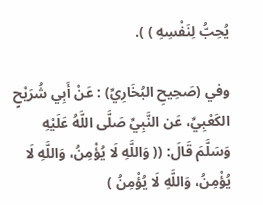يُحِبُّ لِنَفْسِهِ ) ).

وفي (صَحِيحِ البُخَارِيِّ) : عَنْ أَبِي شُرَيْحٍ الكَعْبِيِّ، عَن النَّبِيِّ صَلَّى اللَّهُ عَلَيْهِ وَسَلَّمَ قَالَ: (( وَاللَّهِ لَا يُؤْمِنُ، وَاللَّهِ لَا يُؤْمِنُ، وَاللَّهِ لَا يُؤْمِنُ )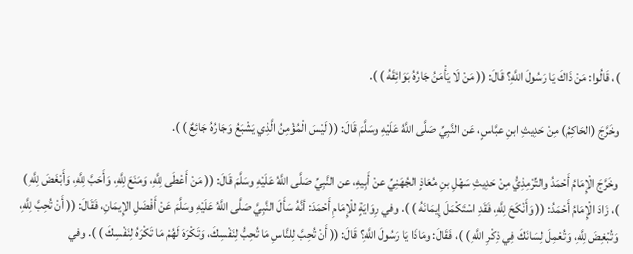)، قَالُوا: مَنْ ذَاكَ يَا رَسُولَ اللَّهِ؟ قَالَ: (( مَنْ لَا يَأْمَنُ جَارُهُ بَوَائِقَهُ ) ).

وخَرَّجَ (الحَاكِمُ) مِنْ حَدِيثِ ابنِ عبَّاسٍ، عَن النَّبِيِّ صَلَّى اللَّهُ عَلَيْهِ وسَلَّمَ قَالَ: (( لَيْسَ الْمُؤْمِنُ الَّذِي يَشْبَعُ وَجَارُهُ جَائِعٌ ) ).

وخَرَّجَ الْإِمَامُ أَحْمَدُ والتِّرْمِذِيُّ مِنْ حَدِيثِ سَهْلِ بنِ مُعَاذٍ الجُهَنِيِّ عنْ أَبِيهِ، عن النَّبِيِّ صَلَّى اللَّهُ عَلَيْهِ وسَلَّمَ قَالَ: (( مَنْ أَعْطَى لِلَّهِ، وَمَنَعَ لِلَّهِ، وَأَحَبَّ لِلَّهِ، وَأَبْغَضَ لِلَّهِ ) )، زَادَ الْإِمَامُ أَحْمَدُ: (( وَأَنْكَحَ لِلَّهِ، فَقَدِ اسْتَكْمَلَ إِيمَانَهُ ) ). وفي رِوَايَةٍ للْإِمَامِ أَحْمَدَ: أنَّهُ سَأَلَ النَّبِيَّ صَلَّى اللَّهُ عَلَيْهِ وسَلَّمَ عَنْ أَفْضَلِ الإِيمَانِ، فَقَالَ: (( أَنْ تُحِبَّ لِلَّهِ، وَتُبْغِضَ لِلَّهِ، وَتُعْمِلَ لِسَانَكَ فِي ذِكْرِ اللَّهِ ) )، فَقَالَ: ومَاذَا يَا رَسُولَ اللَّهِ؟ قَالَ: (( أَنْ تُحِبَّ لِلنَّاسِ مَا تُحِبُّ لِنَفْسِكَ، وَتَكْرَهَ لَهُمْ مَا تَكْرَهُ لِنَفْسِكَ ) ). وفي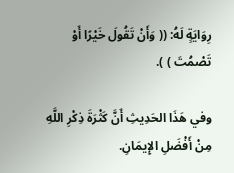رِوَايَةٍ لَهُ: (( وَأَنْ تَقُولَ خَيْرًا أَوْ تَصْمُتَ ) ).

وفي هَذَا الحَدِيثِ أَنَّ كَثْرَةَ ذِكْرِ اللَّهِ مِنْ أَفْضَلِ الإِيمَانِ.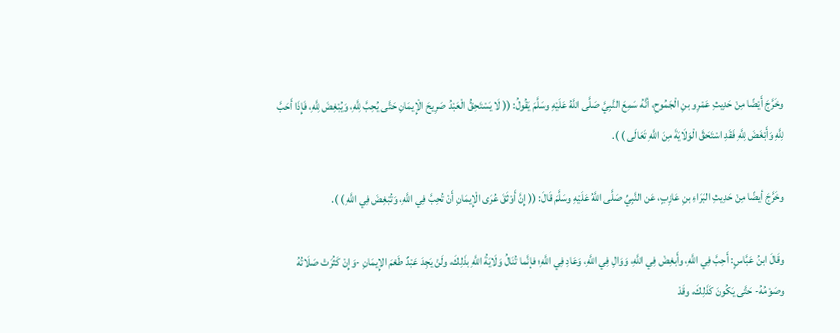وخَرَّجَ أَيْضًا مِنْ حَدِيثِ عَمْرِو بنِ الْجَمُوحِ، أنَّهُ سَمِعَ النَّبِيَّ صَلَّى اللَّهُ عَلَيْهِ وسَلَّمَ يَقُولُ: (( لَا يَسْتَحِقُّ الْعَبْدُ صَرِيحَ الْإِيمَانِ حَتَّى يُحِبَّ لِلَّهِ، وَيُبْغِضَ لِلَّهِ، فَإِذَا أَحَبَّ لِلَّهِ وَأَبْغَضَ لِلَّهِ فَقَدِ اسْتَحَقَّ الْوَلَايَةَ مِنَ اللَّهِ تَعَالَى ) ).

وخَرَّجَ أيضًا مِنْ حَدِيثِ البَرَاءِ بنِ عَازِبٍ، عَن النَّبِيِّ صَلَّى اللَّهُ عَلَيْهِ وسَلَّمَ قَالَ: (( إِنَّ أَوْثَقَ عُرَى الْإِيمَانِ أَنْ تُحِبَّ فِي اللَّهِ، وَتُبْغِضَ فِي اللَّهِ ) ).

وقَالَ ابنُ عَبَّاسٍ: أَحِبَّ فِي اللَّهِ، وأَبغِضْ فِي اللَّهِ، وَوَالِ فِي اللَّهِ، وَعَادِ فِي اللَّهِ؛ فإنَّما تُنَالُ وَلَايَةُ اللَّهِ بذَلِكَ، ولَنْ يَجِدَ عَبْدٌ طَعْمَ الإِيمَانِ -وَإِنْ كَثُرَتْ صَلَاتُهُ وصَوْمُهُ- حَتَّى يَكُونَ كَذَلِكَ، وقَدْ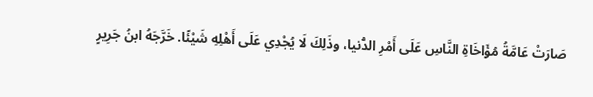صَارَتْ عَامَّةُ مُؤَاخَاةِ النَّاسِ عَلَى أَمْرِ الدُّنيا، وذَلِكَ لَا يُجْدِي عَلَى أَهْلِهِ شَيْئًا. خَرَّجَهُ ابنُ جَرِيرٍ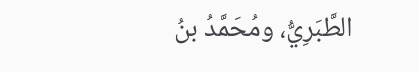الطَّبَرِيُّ، ومُحَمَّدُ بنُ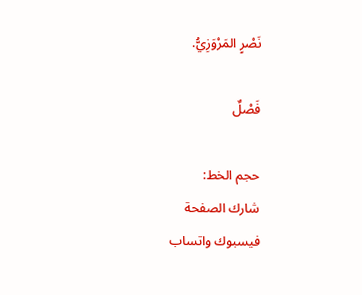نَصْرٍ المَرْوَزِيُّ.

فَصْلٌ

حجم الخط:
شارك الصفحة
فيسبوك واتساب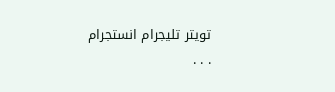تويتر تليجرام انستجرام
. . .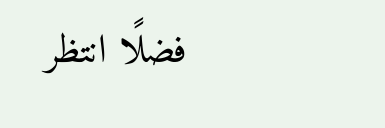فضلًا انتظر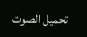تحميل الصوت